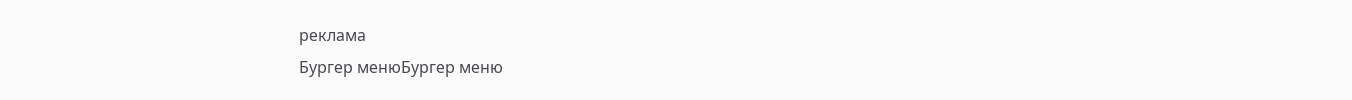реклама
Бургер менюБургер меню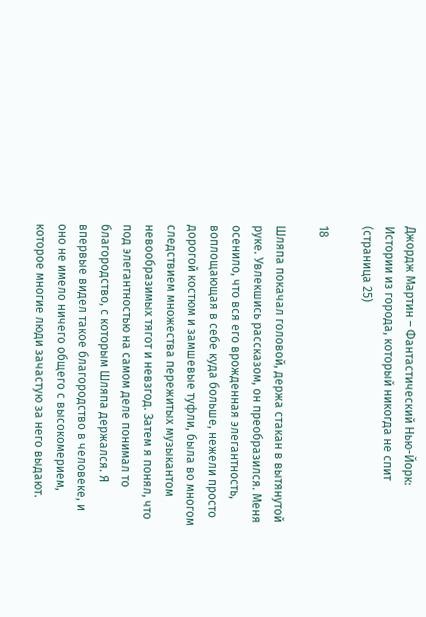Джордж Мартин – Фантастический Нью-Йорк: Истории из города, который никогда не спит (страница 25)

18

Шляпа покачал головой, держа стакан в вытянутой руке. Увлекшись рассказом, он преобразился. Меня осенило, что вся его врожденная элегантность, воплощающая в себе куда больше, нежели просто дорогой костюм и замшевые туфли, была во многом следствием множества пережитых музыкантом невообразимых тягот и невзгод. Затем я понял, что под элегантностью на самом деле понимал то благородство, с которым Шляпа держался. Я впервые видел такое благородство в человеке, и оно не имело ничего общего с высокомерием, которое многие люди зачастую за него выдают.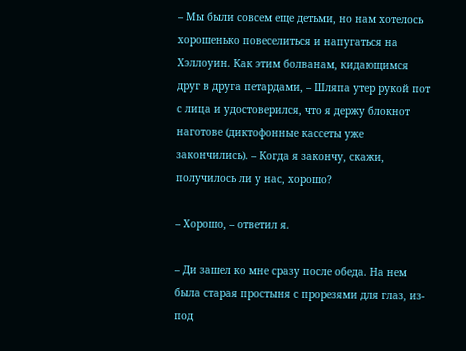– Мы были совсем еще детьми, но нам хотелось хорошенько повеселиться и напугаться на Хэллоуин. Как этим болванам, кидающимся друг в друга петардами, – Шляпа утер рукой пот с лица и удостоверился, что я держу блокнот наготове (диктофонные кассеты уже закончились). – Когда я закончу, скажи, получилось ли у нас, хорошо?

– Хорошо, – ответил я.

– Ди зашел ко мне сразу после обеда. На нем была старая простыня с прорезями для глаз, из-под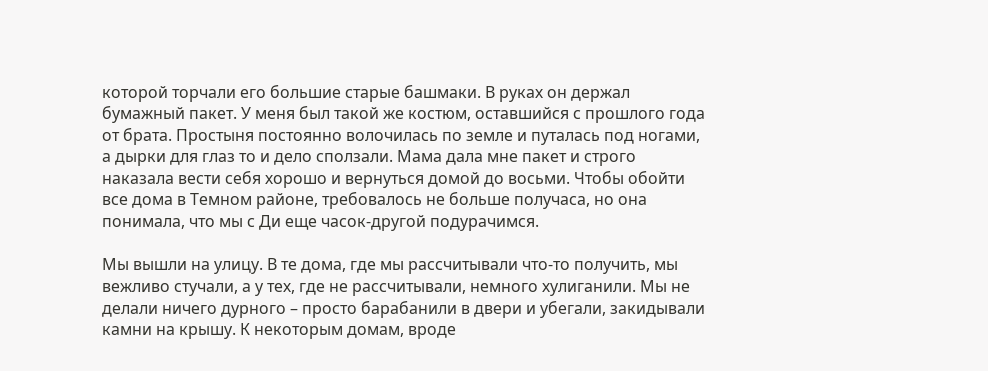которой торчали его большие старые башмаки. В руках он держал бумажный пакет. У меня был такой же костюм, оставшийся с прошлого года от брата. Простыня постоянно волочилась по земле и путалась под ногами, а дырки для глаз то и дело сползали. Мама дала мне пакет и строго наказала вести себя хорошо и вернуться домой до восьми. Чтобы обойти все дома в Темном районе, требовалось не больше получаса, но она понимала, что мы с Ди еще часок-другой подурачимся.

Мы вышли на улицу. В те дома, где мы рассчитывали что-то получить, мы вежливо стучали, а у тех, где не рассчитывали, немного хулиганили. Мы не делали ничего дурного – просто барабанили в двери и убегали, закидывали камни на крышу. К некоторым домам, вроде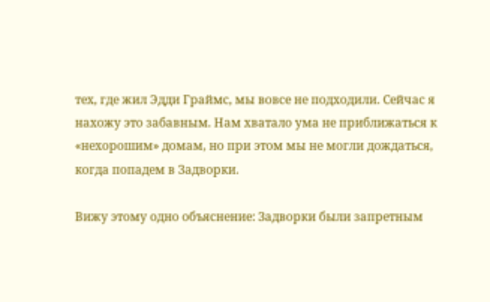тех, где жил Эдди Граймс, мы вовсе не подходили. Сейчас я нахожу это забавным. Нам хватало ума не приближаться к «нехорошим» домам, но при этом мы не могли дождаться, когда попадем в Задворки.

Вижу этому одно объяснение: Задворки были запретным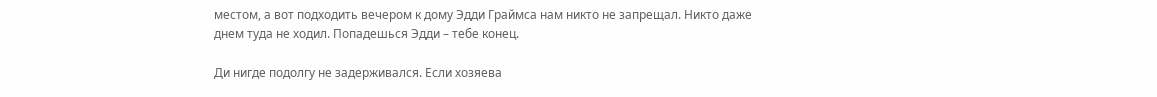местом, а вот подходить вечером к дому Эдди Граймса нам никто не запрещал. Никто даже днем туда не ходил. Попадешься Эдди – тебе конец.

Ди нигде подолгу не задерживался. Если хозяева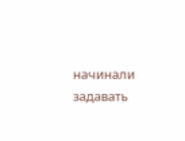начинали задавать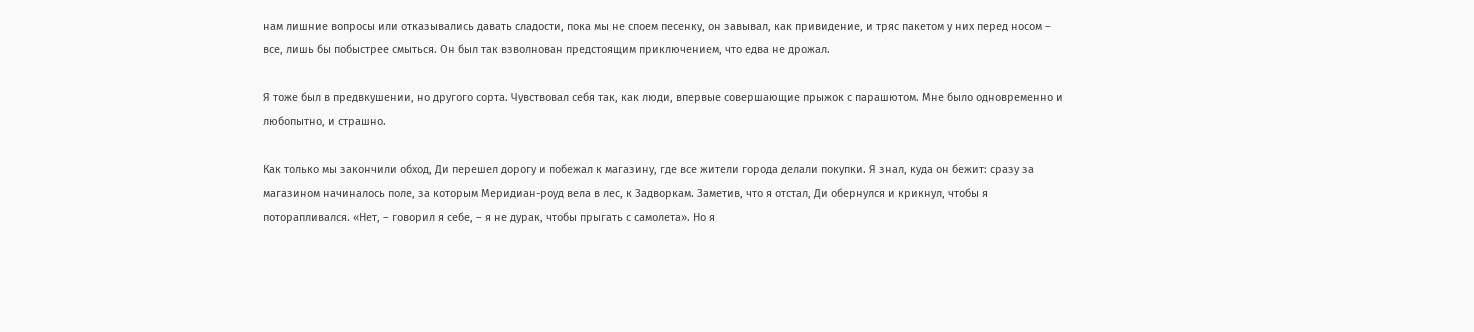нам лишние вопросы или отказывались давать сладости, пока мы не споем песенку, он завывал, как привидение, и тряс пакетом у них перед носом – все, лишь бы побыстрее смыться. Он был так взволнован предстоящим приключением, что едва не дрожал.

Я тоже был в предвкушении, но другого сорта. Чувствовал себя так, как люди, впервые совершающие прыжок с парашютом. Мне было одновременно и любопытно, и страшно.

Как только мы закончили обход, Ди перешел дорогу и побежал к магазину, где все жители города делали покупки. Я знал, куда он бежит: сразу за магазином начиналось поле, за которым Меридиан-роуд вела в лес, к Задворкам. Заметив, что я отстал, Ди обернулся и крикнул, чтобы я поторапливался. «Нет, – говорил я себе, – я не дурак, чтобы прыгать с самолета». Но я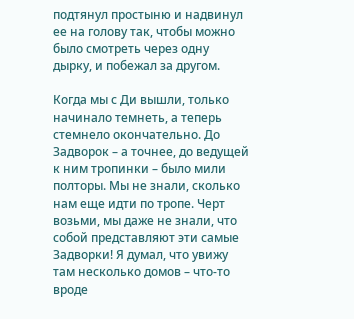подтянул простыню и надвинул ее на голову так, чтобы можно было смотреть через одну дырку, и побежал за другом.

Когда мы с Ди вышли, только начинало темнеть, а теперь стемнело окончательно. До Задворок – а точнее, до ведущей к ним тропинки – было мили полторы. Мы не знали, сколько нам еще идти по тропе. Черт возьми, мы даже не знали, что собой представляют эти самые Задворки! Я думал, что увижу там несколько домов – что-то вроде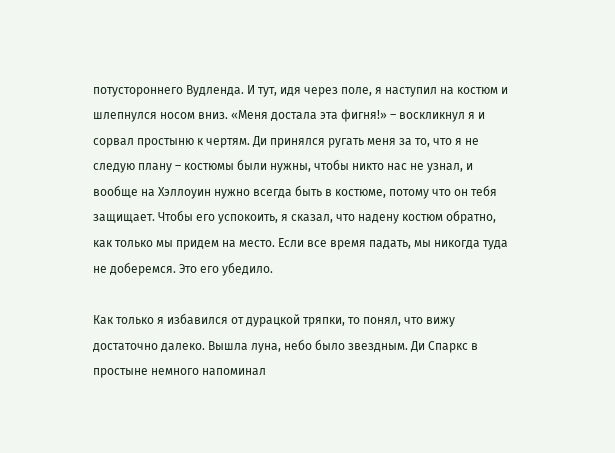потустороннего Вудленда. И тут, идя через поле, я наступил на костюм и шлепнулся носом вниз. «Меня достала эта фигня!» – воскликнул я и сорвал простыню к чертям. Ди принялся ругать меня за то, что я не следую плану – костюмы были нужны, чтобы никто нас не узнал, и вообще на Хэллоуин нужно всегда быть в костюме, потому что он тебя защищает. Чтобы его успокоить, я сказал, что надену костюм обратно, как только мы придем на место. Если все время падать, мы никогда туда не доберемся. Это его убедило.

Как только я избавился от дурацкой тряпки, то понял, что вижу достаточно далеко. Вышла луна, небо было звездным. Ди Спаркс в простыне немного напоминал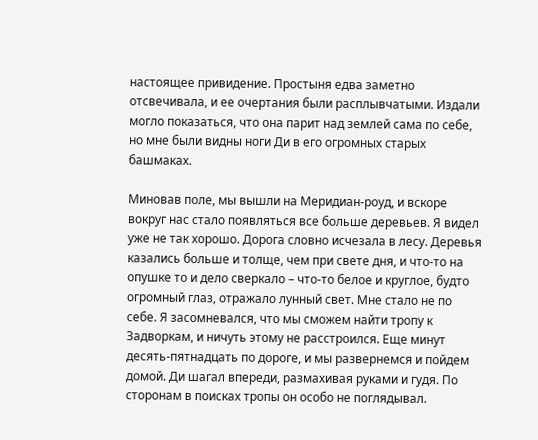настоящее привидение. Простыня едва заметно отсвечивала, и ее очертания были расплывчатыми. Издали могло показаться, что она парит над землей сама по себе, но мне были видны ноги Ди в его огромных старых башмаках.

Миновав поле, мы вышли на Меридиан-роуд, и вскоре вокруг нас стало появляться все больше деревьев. Я видел уже не так хорошо. Дорога словно исчезала в лесу. Деревья казались больше и толще, чем при свете дня, и что-то на опушке то и дело сверкало – что-то белое и круглое, будто огромный глаз, отражало лунный свет. Мне стало не по себе. Я засомневался, что мы сможем найти тропу к Задворкам, и ничуть этому не расстроился. Еще минут десять-пятнадцать по дороге, и мы развернемся и пойдем домой. Ди шагал впереди, размахивая руками и гудя. По сторонам в поисках тропы он особо не поглядывал.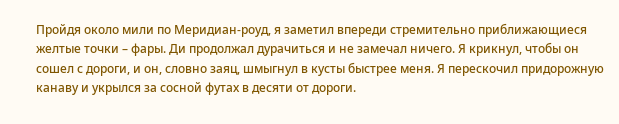Пройдя около мили по Меридиан-роуд, я заметил впереди стремительно приближающиеся желтые точки – фары. Ди продолжал дурачиться и не замечал ничего. Я крикнул, чтобы он сошел с дороги, и он, словно заяц, шмыгнул в кусты быстрее меня. Я перескочил придорожную канаву и укрылся за сосной футах в десяти от дороги.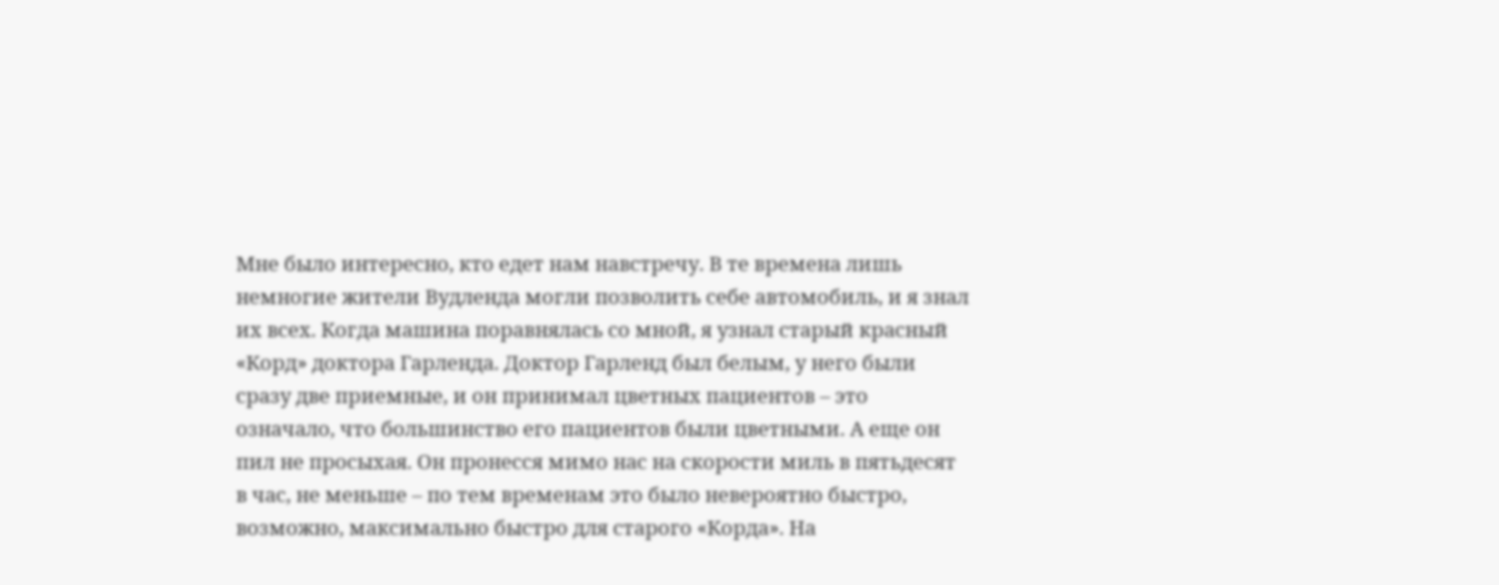Мне было интересно, кто едет нам навстречу. В те времена лишь немногие жители Вудленда могли позволить себе автомобиль, и я знал их всех. Когда машина поравнялась со мной, я узнал старый красный «Корд» доктора Гарленда. Доктор Гарленд был белым, у него были сразу две приемные, и он принимал цветных пациентов – это означало, что большинство его пациентов были цветными. А еще он пил не просыхая. Он пронесся мимо нас на скорости миль в пятьдесят в час, не меньше – по тем временам это было невероятно быстро, возможно, максимально быстро для старого «Корда». На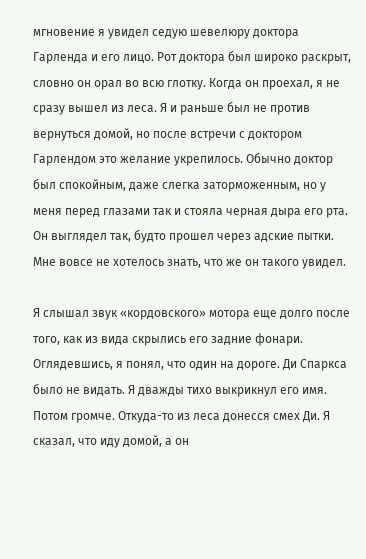мгновение я увидел седую шевелюру доктора Гарленда и его лицо. Рот доктора был широко раскрыт, словно он орал во всю глотку. Когда он проехал, я не сразу вышел из леса. Я и раньше был не против вернуться домой, но после встречи с доктором Гарлендом это желание укрепилось. Обычно доктор был спокойным, даже слегка заторможенным, но у меня перед глазами так и стояла черная дыра его рта. Он выглядел так, будто прошел через адские пытки. Мне вовсе не хотелось знать, что же он такого увидел.

Я слышал звук «кордовского» мотора еще долго после того, как из вида скрылись его задние фонари. Оглядевшись, я понял, что один на дороге. Ди Спаркса было не видать. Я дважды тихо выкрикнул его имя. Потом громче. Откуда-то из леса донесся смех Ди. Я сказал, что иду домой, а он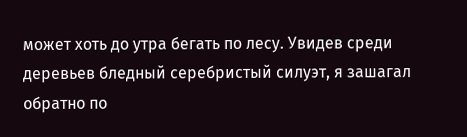может хоть до утра бегать по лесу. Увидев среди деревьев бледный серебристый силуэт, я зашагал обратно по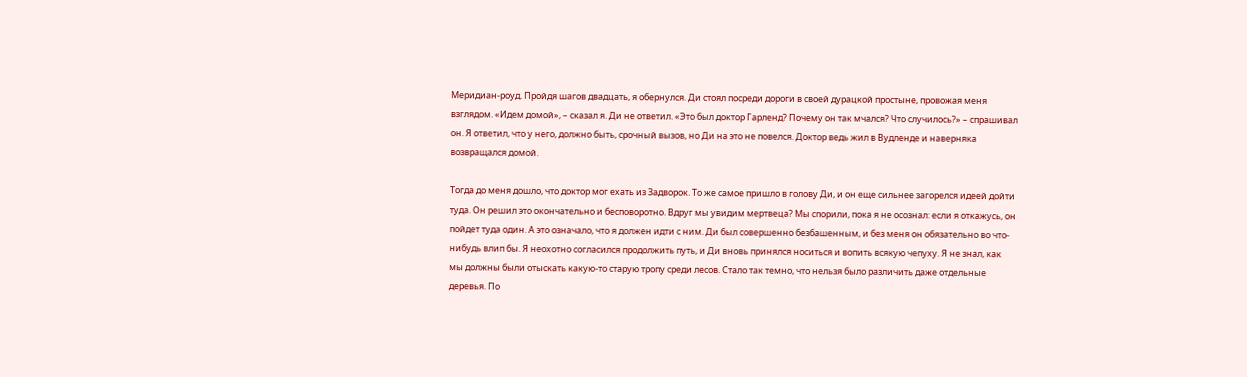Меридиан-роуд. Пройдя шагов двадцать, я обернулся. Ди стоял посреди дороги в своей дурацкой простыне, провожая меня взглядом. «Идем домой», – сказал я. Ди не ответил. «Это был доктор Гарленд? Почему он так мчался? Что случилось?» – спрашивал он. Я ответил, что у него, должно быть, срочный вызов, но Ди на это не повелся. Доктор ведь жил в Вудленде и наверняка возвращался домой.

Тогда до меня дошло, что доктор мог ехать из Задворок. То же самое пришло в голову Ди, и он еще сильнее загорелся идеей дойти туда. Он решил это окончательно и бесповоротно. Вдруг мы увидим мертвеца? Мы спорили, пока я не осознал: если я откажусь, он пойдет туда один. А это означало, что я должен идти с ним. Ди был совершенно безбашенным, и без меня он обязательно во что-нибудь влип бы. Я неохотно согласился продолжить путь, и Ди вновь принялся носиться и вопить всякую чепуху. Я не знал, как мы должны были отыскать какую-то старую тропу среди лесов. Стало так темно, что нельзя было различить даже отдельные деревья. По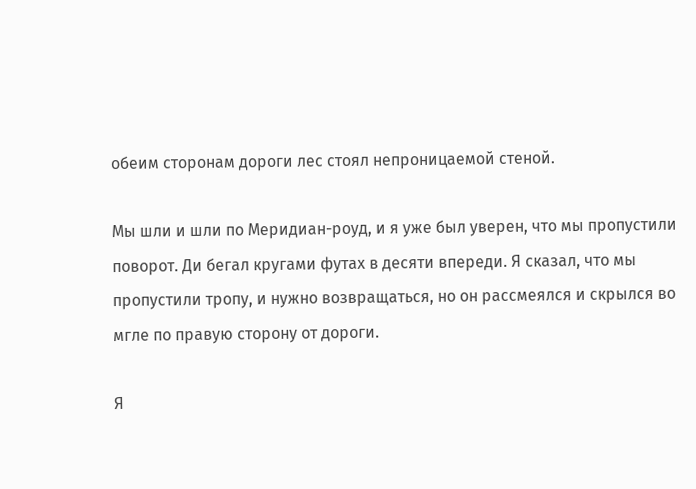обеим сторонам дороги лес стоял непроницаемой стеной.

Мы шли и шли по Меридиан-роуд, и я уже был уверен, что мы пропустили поворот. Ди бегал кругами футах в десяти впереди. Я сказал, что мы пропустили тропу, и нужно возвращаться, но он рассмеялся и скрылся во мгле по правую сторону от дороги.

Я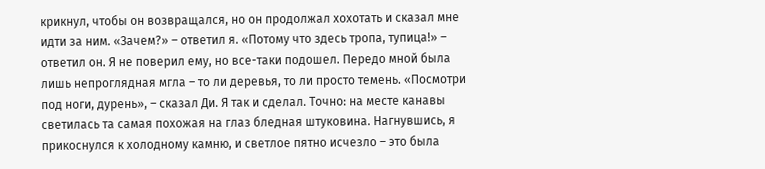крикнул, чтобы он возвращался, но он продолжал хохотать и сказал мне идти за ним. «Зачем?» – ответил я. «Потому что здесь тропа, тупица!» – ответил он. Я не поверил ему, но все-таки подошел. Передо мной была лишь непроглядная мгла – то ли деревья, то ли просто темень. «Посмотри под ноги, дурень», – сказал Ди. Я так и сделал. Точно: на месте канавы светилась та самая похожая на глаз бледная штуковина. Нагнувшись, я прикоснулся к холодному камню, и светлое пятно исчезло – это была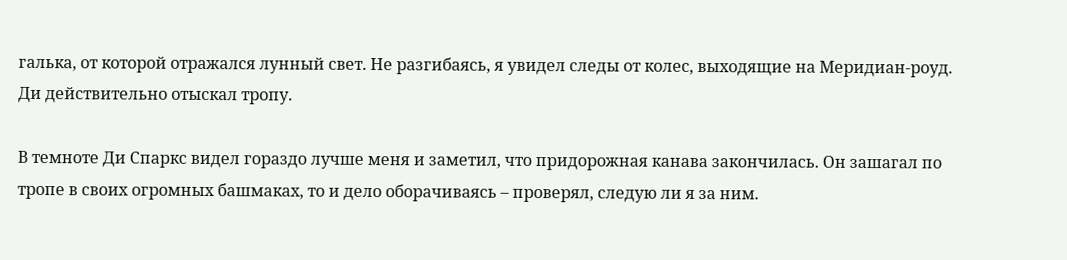галька, от которой отражался лунный свет. Не разгибаясь, я увидел следы от колес, выходящие на Меридиан-роуд. Ди действительно отыскал тропу.

В темноте Ди Спаркс видел гораздо лучше меня и заметил, что придорожная канава закончилась. Он зашагал по тропе в своих огромных башмаках, то и дело оборачиваясь – проверял, следую ли я за ним.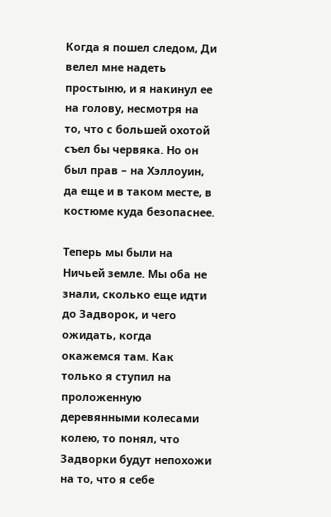Когда я пошел следом, Ди велел мне надеть простыню, и я накинул ее на голову, несмотря на то, что с большей охотой съел бы червяка. Но он был прав – на Хэллоуин, да еще и в таком месте, в костюме куда безопаснее.

Теперь мы были на Ничьей земле. Мы оба не знали, сколько еще идти до Задворок, и чего ожидать, когда окажемся там. Как только я ступил на проложенную деревянными колесами колею, то понял, что Задворки будут непохожи на то, что я себе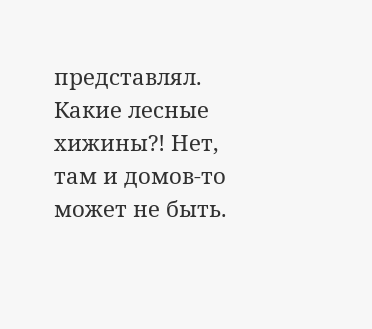представлял. Какие лесные хижины?! Нет, там и домов-то может не быть.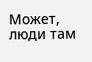Может, люди там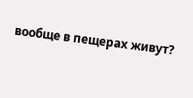вообще в пещерах живут?